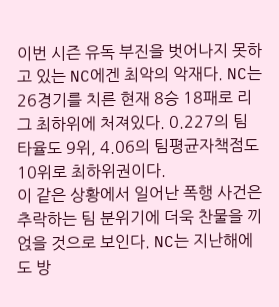이번 시즌 유독 부진을 벗어나지 못하고 있는 NC에겐 최악의 악재다. NC는 26경기를 치른 현재 8승 18패로 리그 최하위에 처져있다. 0.227의 팀타율도 9위, 4.06의 팀평균자책점도 10위로 최하위권이다.
이 같은 상황에서 일어난 폭행 사건은 추락하는 팀 분위기에 더욱 찬물을 끼얹을 것으로 보인다. NC는 지난해에도 방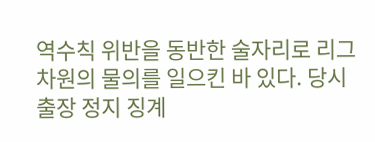역수칙 위반을 동반한 술자리로 리그 차원의 물의를 일으킨 바 있다. 당시 출장 정지 징계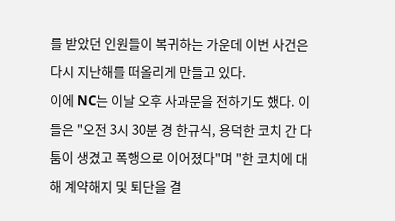를 받았던 인원들이 복귀하는 가운데 이번 사건은 다시 지난해를 떠올리게 만들고 있다.
이에 NC는 이날 오후 사과문을 전하기도 했다. 이들은 "오전 3시 30분 경 한규식, 용덕한 코치 간 다툼이 생겼고 폭행으로 이어졌다"며 "한 코치에 대해 계약해지 및 퇴단을 결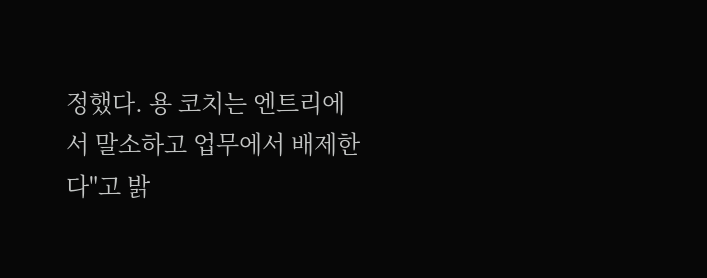정했다. 용 코치는 엔트리에서 말소하고 업무에서 배제한다"고 밝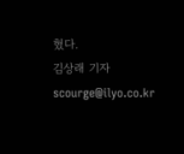혔다.
김상래 기자 scourge@ilyo.co.kr